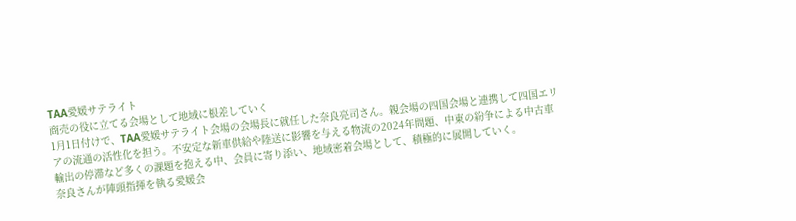TAA愛媛サテライト
商売の役に立てる会場として地域に根差していく
1月1日付けで、TAA愛媛サテライト会場の会場長に就任した奈良亮司さん。親会場の四国会場と連携して四国エリアの流通の活性化を担う。不安定な新車供給や陸送に影響を与える物流の2024年問題、中東の紛争による中古車輸出の停滞など多くの課題を抱える中、会員に寄り添い、地域密着会場として、積極的に展開していく。
奈良さんが陣頭指揮を執る愛媛会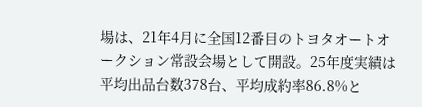場は、21年4月に全国12番目のトヨタオートオークション常設会場として開設。25年度実績は平均出品台数378台、平均成約率86.8%と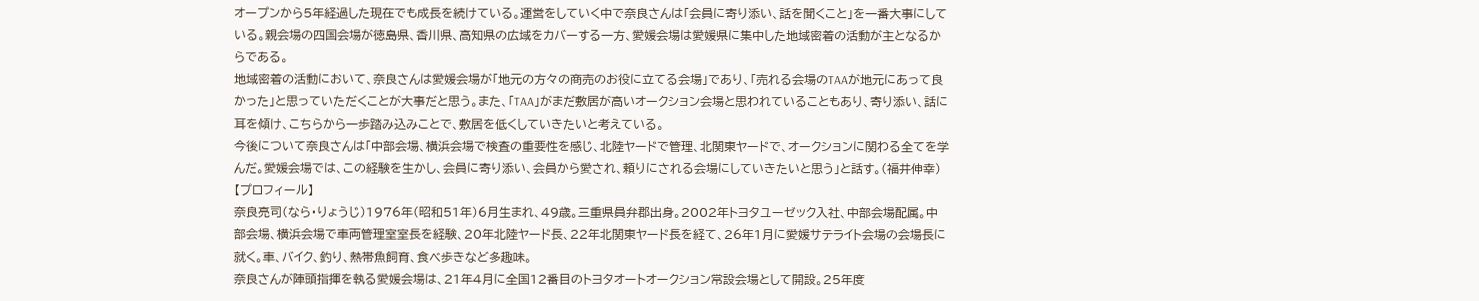オープンから5年経過した現在でも成長を続けている。運営をしていく中で奈良さんは「会員に寄り添い、話を聞くこと」を一番大事にしている。親会場の四国会場が徳島県、香川県、高知県の広域をカバーする一方、愛媛会場は愛媛県に集中した地域密着の活動が主となるからである。
地域密着の活動において、奈良さんは愛媛会場が「地元の方々の商売のお役に立てる会場」であり、「売れる会場のTAAが地元にあって良かった」と思っていただくことが大事だと思う。また、「TAA」がまだ敷居が高いオークション会場と思われていることもあり、寄り添い、話に耳を傾け、こちらから一歩踏み込みことで、敷居を低くしていきたいと考えている。
今後について奈良さんは「中部会場、横浜会場で検査の重要性を感じ、北陸ヤードで管理、北関東ヤードで、オークションに関わる全てを学んだ。愛媛会場では、この経験を生かし、会員に寄り添い、会員から愛され、頼りにされる会場にしていきたいと思う」と話す。(福井伸幸)
【プロフィール】
奈良亮司(なら・りょうじ)1976年(昭和51年)6月生まれ、49歳。三重県員弁郡出身。2002年トヨタユーゼック入社、中部会場配属。中部会場、横浜会場で車両管理室室長を経験、20年北陸ヤード長、22年北関東ヤード長を経て、26年1月に愛媛サテライト会場の会場長に就く。車、バイク、釣り、熱帯魚飼育、食べ歩きなど多趣味。
奈良さんが陣頭指揮を執る愛媛会場は、21年4月に全国12番目のトヨタオートオークション常設会場として開設。25年度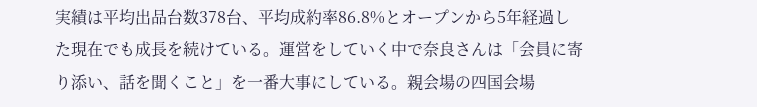実績は平均出品台数378台、平均成約率86.8%とオープンから5年経過した現在でも成長を続けている。運営をしていく中で奈良さんは「会員に寄り添い、話を聞くこと」を一番大事にしている。親会場の四国会場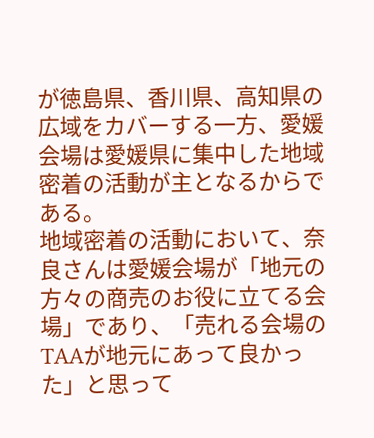が徳島県、香川県、高知県の広域をカバーする一方、愛媛会場は愛媛県に集中した地域密着の活動が主となるからである。
地域密着の活動において、奈良さんは愛媛会場が「地元の方々の商売のお役に立てる会場」であり、「売れる会場のTAAが地元にあって良かった」と思って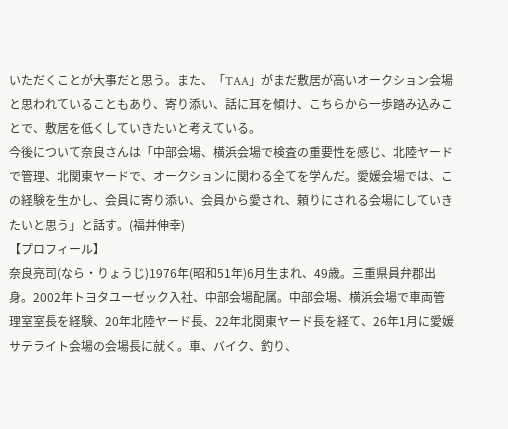いただくことが大事だと思う。また、「TAA」がまだ敷居が高いオークション会場と思われていることもあり、寄り添い、話に耳を傾け、こちらから一歩踏み込みことで、敷居を低くしていきたいと考えている。
今後について奈良さんは「中部会場、横浜会場で検査の重要性を感じ、北陸ヤードで管理、北関東ヤードで、オークションに関わる全てを学んだ。愛媛会場では、この経験を生かし、会員に寄り添い、会員から愛され、頼りにされる会場にしていきたいと思う」と話す。(福井伸幸)
【プロフィール】
奈良亮司(なら・りょうじ)1976年(昭和51年)6月生まれ、49歳。三重県員弁郡出身。2002年トヨタユーゼック入社、中部会場配属。中部会場、横浜会場で車両管理室室長を経験、20年北陸ヤード長、22年北関東ヤード長を経て、26年1月に愛媛サテライト会場の会場長に就く。車、バイク、釣り、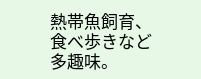熱帯魚飼育、食べ歩きなど多趣味。